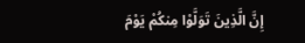إِنَّ الَّذِينَ تَوَلَّوْا مِنكُمْ يَوْمَ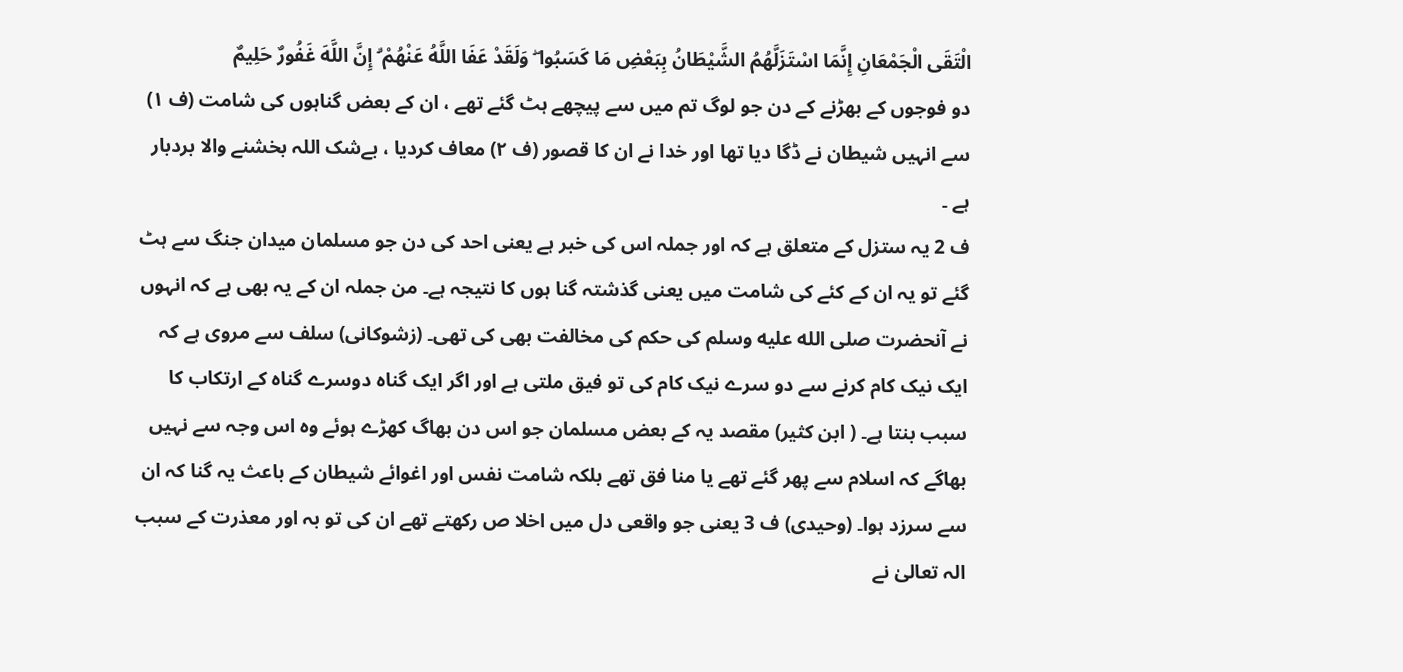الْتَقَى الْجَمْعَانِ إِنَّمَا اسْتَزَلَّهُمُ الشَّيْطَانُ بِبَعْضِ مَا كَسَبُوا ۖ وَلَقَدْ عَفَا اللَّهُ عَنْهُمْ ۗ إِنَّ اللَّهَ غَفُورٌ حَلِيمٌ
دو فوجوں کے بھڑنے کے دن جو لوگ تم میں سے پیچھے ہٹ گئے تھے ، ان کے بعض گناہوں کی شامت (ف ١) سے انہیں شیطان نے ڈگا دیا تھا اور خدا نے ان کا قصور (ف ٢) معاف کردیا ، بےشک اللہ بخشنے والا بردبار ہے ۔
ف 2 یہ ستزل کے متعلق ہے کہ اور جملہ اس کی خبر ہے یعنی احد کی دن جو مسلمان میدان جنگ سے ہٹ گئے تو یہ ان کے کئے کی شامت میں یعنی گذشتہ گنا ہوں کا نتیجہ ہے۔ من جملہ ان کے یہ بھی ہے کہ انہوں نے آنحضرت صلى الله عليه وسلم کی حکم کی مخالفت بھی کی تھی۔ (زشوکانی) سلف سے مروی ہے کہ ایک نیک کام کرنے سے دو سرے نیک کام کی تو فیق ملتی ہے اور اگر ایک گناہ دوسرے گناہ کے ارتکاب کا سبب بنتا ہے۔ ( ابن کثیر) مقصد یہ کے بعض مسلمان جو اس دن بھاگ کھڑے ہوئے وہ اس وجہ سے نہیں بھاگے کہ اسلام سے پھر گئے تھے یا منا فق تھے بلکہ شامت نفس اور اغوائے شیطان کے باعث یہ گنا کہ ان سے سرزد ہوا۔ (وحیدی) ف 3 یعنی جو واقعی دل میں اخلا ص رکھتے تھے ان کی تو بہ اور معذرت کے سبب الہ تعالیٰ نے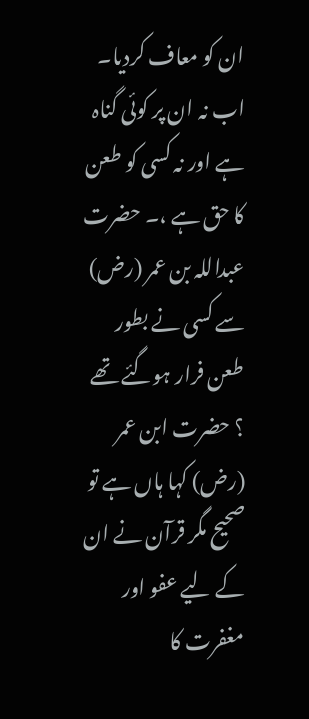ان کو معاف کردیا۔ اب نہ ان پر کوئی گناہ ہے اور نہ کسی کو طعن کا حق ہے ،۔ حضرت عبداللہ بن عمر (رض) سے کسی نے بطور طعن فرار ہوگئے تھے ؟ حضرت ابن عمر (رض) کہا ہاں ہے تو صحیح مگر قرآن نے ان کے لیے عفو اور مغفرت کا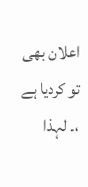اعلان بھی تو کردیا ہے ،۔ لہذا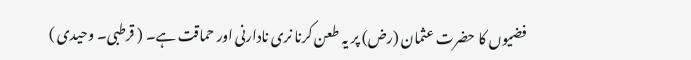فضیوں کا حضرت عثمان (رض) پر یہ طعن کرنا نری نادارنی اور حماقت ہے۔ ( قرطبی۔ وحیدی )